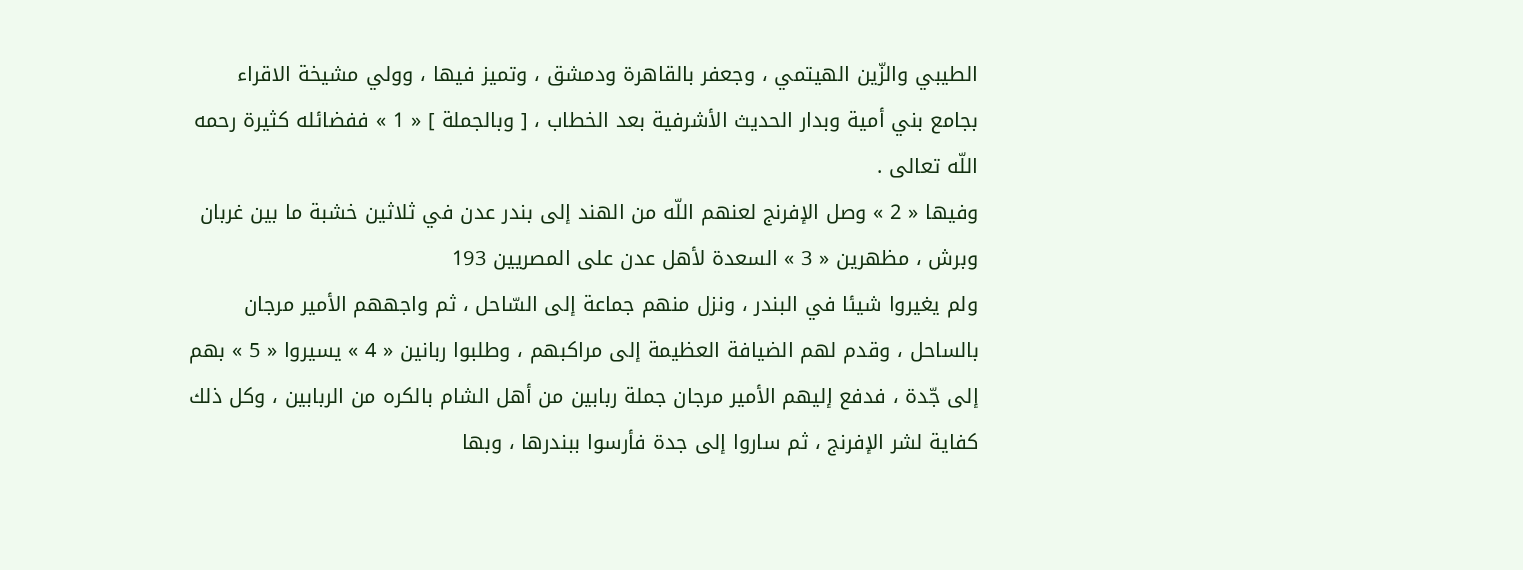الطيبي والزّين الهيتمي ، وجعفر بالقاهرة ودمشق ، وتميز فيها ، وولي مشيخة الاقراء بجامع بني أمية وبدار الحديث الأشرفية بعد الخطاب ، [ وبالجملة ] « 1 » ففضائله كثيرة رحمه اللّه تعالى .
وفيها « 2 » وصل الإفرنج لعنهم اللّه من الهند إلى بندر عدن في ثلاثين خشبة ما بين غربان وبرش ، مظهرين « 3 » السعدة لأهل عدن على المصريين 193
ولم يغيروا شيئا في البندر ، ونزل منهم جماعة إلى السّاحل ، ثم واجههم الأمير مرجان بالساحل ، وقدم لهم الضيافة العظيمة إلى مراكبهم ، وطلبوا ربانين « 4 » يسيروا « 5 » بهم إلى جّدة ، فدفع إليهم الأمير مرجان جملة ربابين من أهل الشام بالكره من الربابين ، وكل ذلك كفاية لشر الإفرنج ، ثم ساروا إلى جدة فأرسوا ببندرها ، وبها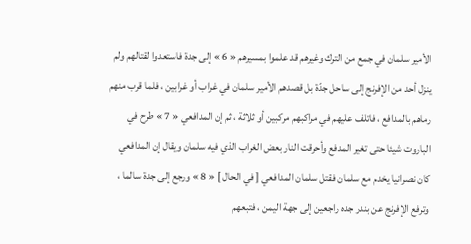الأمير سلمان في جمع من الترك وغيرهم قد علموا بمسيرهم « 6 » إلى جدة فاستعدوا لقتالهم ولم ينزل أحد من الإفرنج إلى ساحل جدّة بل قصدهم الأمير سلمان في غراب أو غرابين ، فلما قرب منهم رماهم بالمدافع ، فاتلف عليهم في مراكبهم مركبين أو ثلاثة ، ثم إن المدافعي « 7 » طرح في الباروت شيئا حتى تغير المدفع وأحرقت النار بعض الغراب الذي فيه سلمان ويقال إن المدافعي كان نصرانيا يخدم مع سلمان فقتل سلمان المدافعي [ في الحال ] « 8 » ورجع إلى جدة سالما ، وترفع الإفرنج عن بندر جده راجعين إلى جهة اليمن ، فتبعهم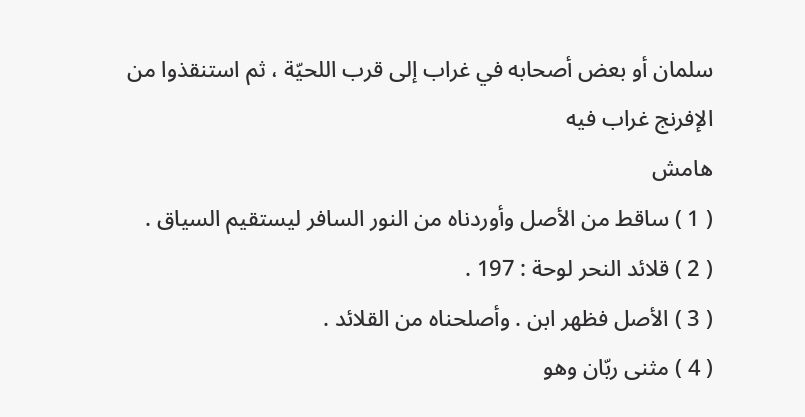سلمان أو بعض أصحابه في غراب إلى قرب اللحيّة ، ثم استنقذوا من الإفرنج غراب فيه
هامش
( 1 ) ساقط من الأصل وأوردناه من النور السافر ليستقيم السياق .
( 2 ) قلائد النحر لوحة : 197 .
( 3 ) الأصل فظهر ابن . وأصلحناه من القلائد .
( 4 ) مثنى ربّان وهو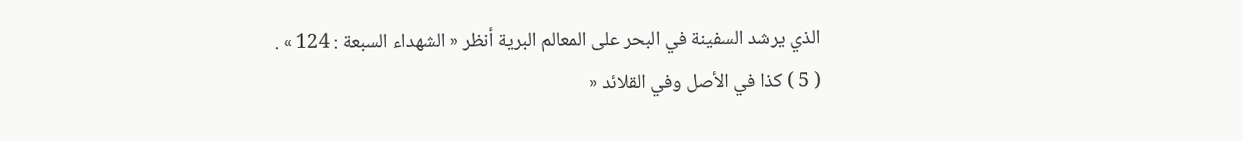الذي يرشد السفينة في البحر على المعالم البرية أنظر « الشهداء السبعة : 124 » .
( 5 ) كذا في الأصل وفي القلائد «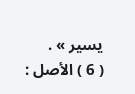يسير » .
( 6 ) الأصل :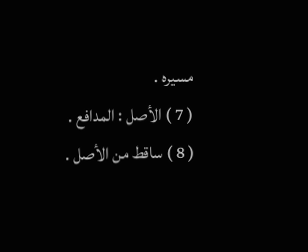مسيره .
( 7 ) الأصل : المدافع .
( 8 ) ساقط من الأصل .